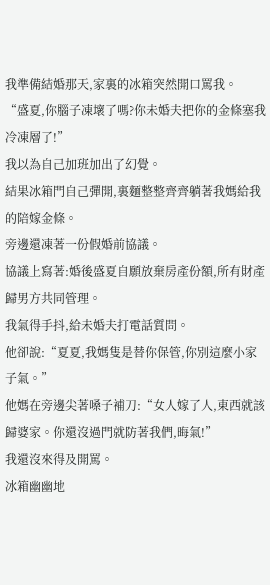我準備結婚那天,家裏的冰箱突然開口罵我。
“盛夏,你腦子凍壞了嗎?你未婚夫把你的金條塞我冷凍層了!”
我以為自己加班加出了幻覺。
結果冰箱門自己彈開,裏麵整整齊齊躺著我媽給我的陪嫁金條。
旁邊還凍著一份假婚前協議。
協議上寫著:婚後盛夏自願放棄房產份額,所有財產歸男方共同管理。
我氣得手抖,給未婚夫打電話質問。
他卻說:“夏夏,我媽隻是替你保管,你別這麼小家子氣。”
他媽在旁邊尖著嗓子補刀:“女人嫁了人,東西就該歸婆家。你還沒過門就防著我們,晦氣!”
我還沒來得及開罵。
冰箱幽幽地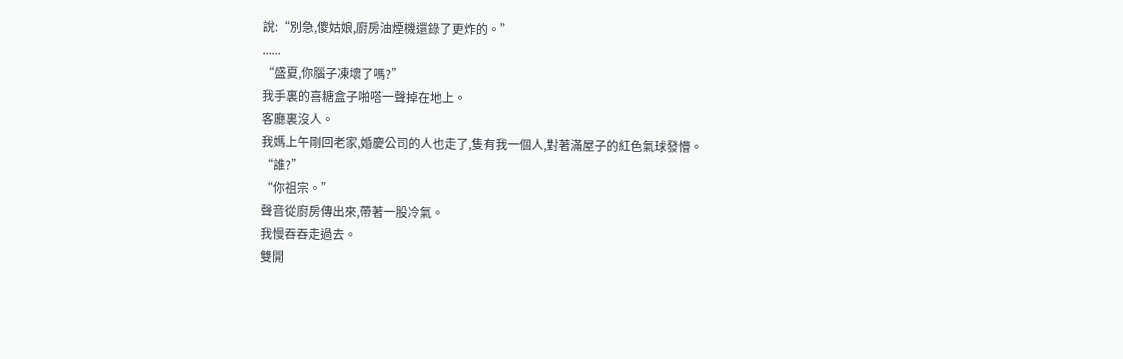說:“別急,傻姑娘,廚房油煙機還錄了更炸的。”
......
“盛夏,你腦子凍壞了嗎?”
我手裏的喜糖盒子啪嗒一聲掉在地上。
客廳裏沒人。
我媽上午剛回老家,婚慶公司的人也走了,隻有我一個人,對著滿屋子的紅色氣球發懵。
“誰?”
“你祖宗。”
聲音從廚房傳出來,帶著一股冷氣。
我慢吞吞走過去。
雙開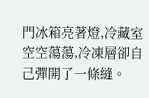門冰箱亮著燈,冷藏室空空蕩蕩,冷凍層卻自己彈開了一條縫。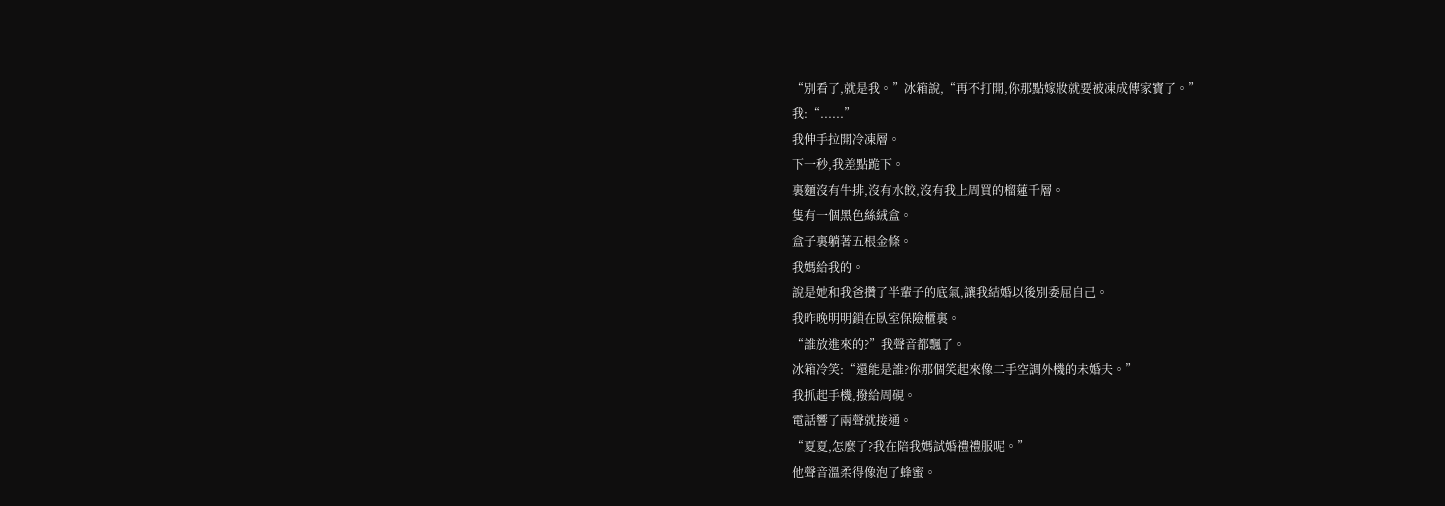“別看了,就是我。”冰箱說,“再不打開,你那點嫁妝就要被凍成傳家寶了。”
我:“......”
我伸手拉開冷凍層。
下一秒,我差點跪下。
裏麵沒有牛排,沒有水餃,沒有我上周買的榴蓮千層。
隻有一個黑色絲絨盒。
盒子裏躺著五根金條。
我媽給我的。
說是她和我爸攢了半輩子的底氣,讓我結婚以後別委屈自己。
我昨晚明明鎖在臥室保險櫃裏。
“誰放進來的?”我聲音都飄了。
冰箱冷笑:“還能是誰?你那個笑起來像二手空調外機的未婚夫。”
我抓起手機,撥給周硯。
電話響了兩聲就接通。
“夏夏,怎麼了?我在陪我媽試婚禮禮服呢。”
他聲音溫柔得像泡了蜂蜜。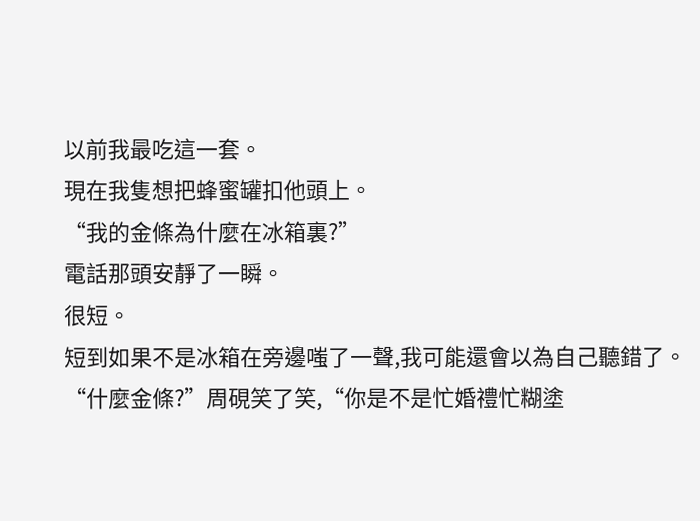以前我最吃這一套。
現在我隻想把蜂蜜罐扣他頭上。
“我的金條為什麼在冰箱裏?”
電話那頭安靜了一瞬。
很短。
短到如果不是冰箱在旁邊嗤了一聲,我可能還會以為自己聽錯了。
“什麼金條?”周硯笑了笑,“你是不是忙婚禮忙糊塗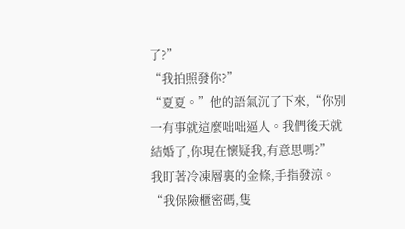了?”
“我拍照發你?”
“夏夏。”他的語氣沉了下來,“你別一有事就這麼咄咄逼人。我們後天就結婚了,你現在懷疑我,有意思嗎?”
我盯著冷凍層裏的金條,手指發涼。
“我保險櫃密碼,隻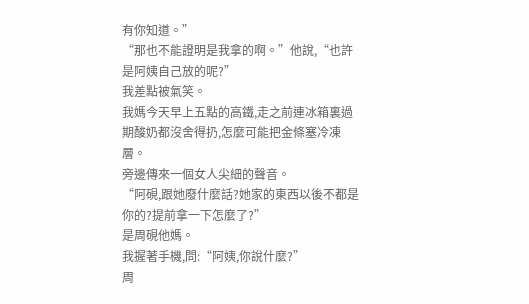有你知道。”
“那也不能證明是我拿的啊。”他說,“也許是阿姨自己放的呢?”
我差點被氣笑。
我媽今天早上五點的高鐵,走之前連冰箱裏過期酸奶都沒舍得扔,怎麼可能把金條塞冷凍層。
旁邊傳來一個女人尖細的聲音。
“阿硯,跟她廢什麼話?她家的東西以後不都是你的?提前拿一下怎麼了?”
是周硯他媽。
我握著手機,問:“阿姨,你說什麼?”
周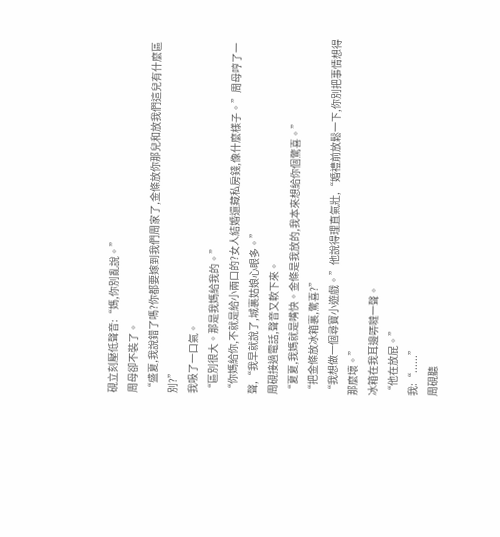硯立刻壓低聲音:“媽,你別亂說。”
周母卻不裝了。
“盛夏,我說錯了嗎?你都要嫁到我們周家了,金條放你那兒和放我們這兒有什麼區別?”
我吸了一口氣。
“區別很大。那是我媽給我的。”
“你媽給你,不就是給小兩口的?女人結婚還藏私房錢,像什麼樣子。”周母哼了一聲,“我早就說了,城裏姑娘心眼多。”
周硯接過電話,聲音又軟下來。
“夏夏,我媽就是嘴快。金條是我放的,我本來想給你個驚喜。”
“把金條放冰箱裏,驚喜?”
“我想做一個尋寶小遊戲。”他說得理直氣壯,“婚禮前放鬆一下,你別把事情想得那麼壞。”
冰箱在我耳邊哢噠一聲。
“他在放屁。”
我:“......”
周硯聽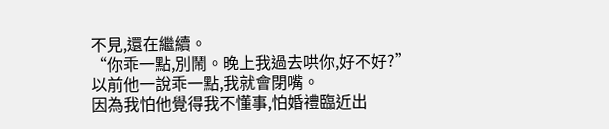不見,還在繼續。
“你乖一點,別鬧。晚上我過去哄你,好不好?”
以前他一說乖一點,我就會閉嘴。
因為我怕他覺得我不懂事,怕婚禮臨近出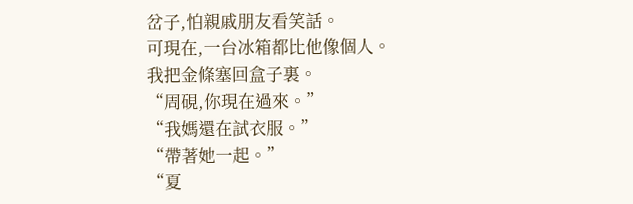岔子,怕親戚朋友看笑話。
可現在,一台冰箱都比他像個人。
我把金條塞回盒子裏。
“周硯,你現在過來。”
“我媽還在試衣服。”
“帶著她一起。”
“夏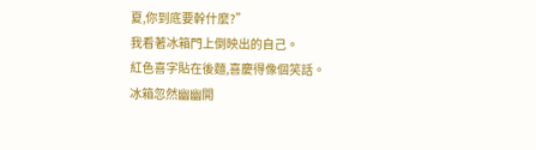夏,你到底要幹什麼?”
我看著冰箱門上倒映出的自己。
紅色喜字貼在後麵,喜慶得像個笑話。
冰箱忽然幽幽開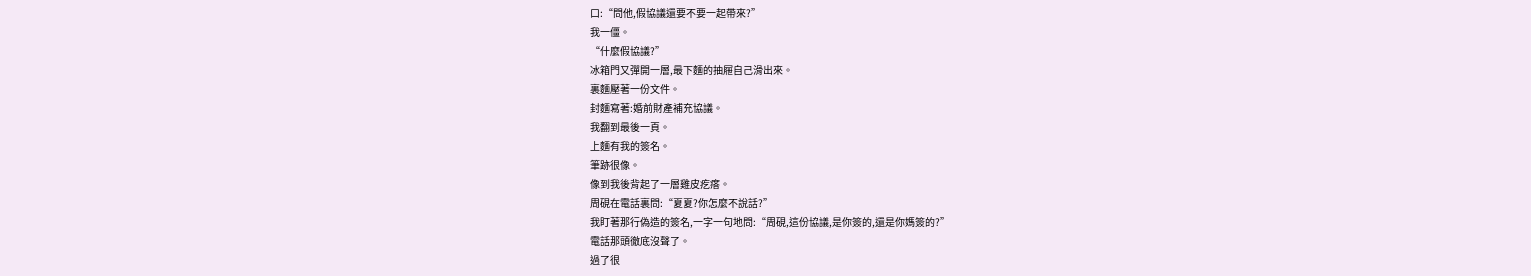口:“問他,假協議還要不要一起帶來?”
我一僵。
“什麼假協議?”
冰箱門又彈開一層,最下麵的抽屜自己滑出來。
裏麵壓著一份文件。
封麵寫著:婚前財產補充協議。
我翻到最後一頁。
上麵有我的簽名。
筆跡很像。
像到我後背起了一層雞皮疙瘩。
周硯在電話裏問:“夏夏?你怎麼不說話?”
我盯著那行偽造的簽名,一字一句地問:“周硯,這份協議,是你簽的,還是你媽簽的?”
電話那頭徹底沒聲了。
過了很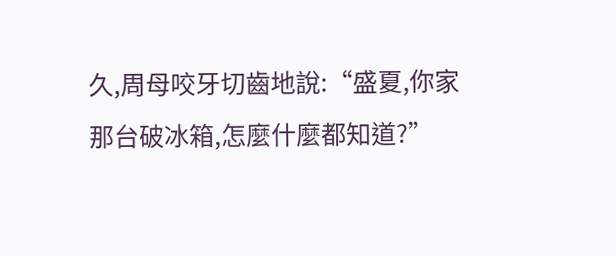久,周母咬牙切齒地說:“盛夏,你家那台破冰箱,怎麼什麼都知道?”